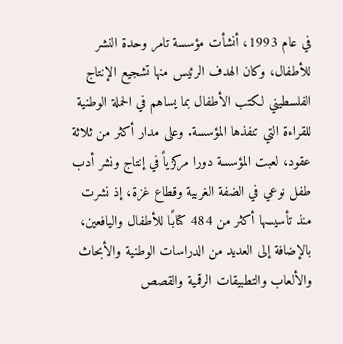في عام 1993، أنشأت مؤسسة تامر وحدة النشر للأطفال، وكان الهدف الرئيس منها تشجيع الإنتاج الفلسطيني لكتب الأطفال بما يساهم في الحملة الوطنية للقراءة التي تنفذها المؤسسة. وعلى مدار أكثر من ثلاثة عقود، لعبت المؤسسة دورا مركزياً في إنتاج ونشر أدب طفل نوعي في الضفة الغربية وقطاع غزة، إذ نشرت منذ تأسيسها أكثر من 484 كتابًا للأطفال واليافعين، بالإضافة إلى العديد من الدراسات الوطنية والأبحاث والألعاب والتطبيقات الرقمية والقصص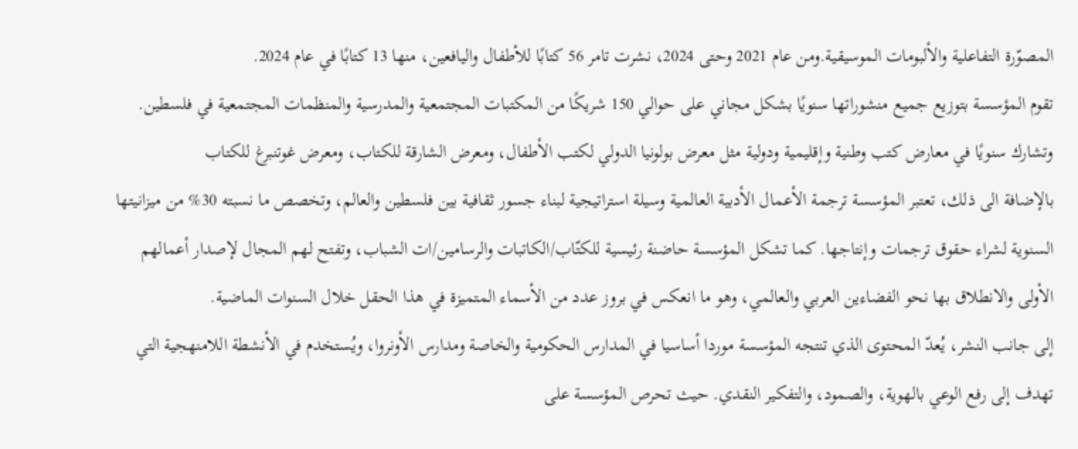المصوّرة التفاعلية والألبومات الموسيقية.ومن عام 2021 وحتى 2024، نشرت تامر 56 كتابًا للأطفال واليافعين، منها 13 كتابًا في عام 2024.
تقوم المؤسسة بتوزيع جميع منشوراتها سنويًا بشكل مجاني على حوالي 150 شريكًا من المكتبات المجتمعية والمدرسية والمنظمات المجتمعية في فلسطين. وتشارك سنويًا في معارض كتب وطنية وإقليمية ودولية مثل معرض بولونيا الدولي لكتب الأطفال، ومعرض الشارقة للكتاب، ومعرض غوتنبرغ للكتاب
بالإضافة الى ذلك، تعتبر المؤسسة ترجمة الأعمال الأدبية العالمية وسيلة استراتيجية لبناء جسور ثقافية بين فلسطين والعالم، وتخصص ما نسبته 30% من ميزانيتها السنوية لشراء حقوق ترجمات وإنتاجها. كما تشكل المؤسسة حاضنة رئيسية للكتّاب/الكاتبات والرسامين/ات الشباب، وتفتح لهم المجال لإصدار أعمالهم الأولى والانطلاق بها نحو الفضاءين العربي والعالمي، وهو ما انعكس في بروز عدد من الأسماء المتميزة في هذا الحقل خلال السنوات الماضية.
إلى جانب النشر، يُعدّ المحتوى الذي تنتجه المؤسسة موردا أساسيا في المدارس الحكومية والخاصة ومدارس الأونروا، ويُستخدم في الأنشطة اللامنهجية التي تهدف إلى رفع الوعي بالهوية، والصمود، والتفكير النقدي. حيث تحرص المؤسسة على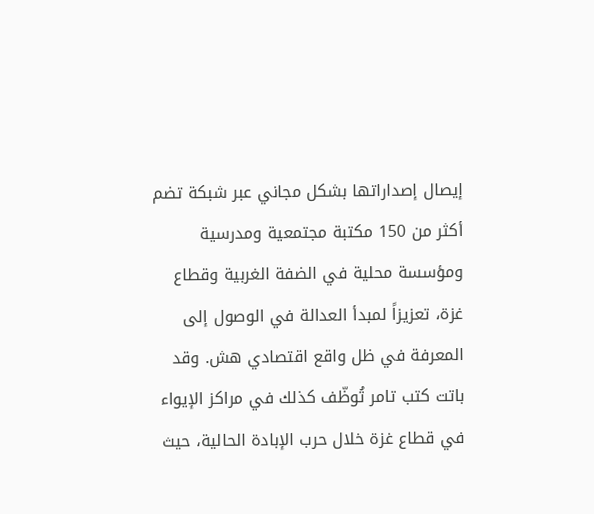إيصال إصداراتها بشكل مجاني عبر شبكة تضم أكثر من 150 مكتبة مجتمعية ومدرسية ومؤسسة محلية في الضفة الغربية وقطاع غزة، تعزيزاً لمبدأ العدالة في الوصول إلى المعرفة في ظل واقع اقتصادي هش. وقد باتت كتب تامر تُوظّف كذلك في مراكز الإيواء في قطاع غزة خلال حرب الإبادة الحالية، حيث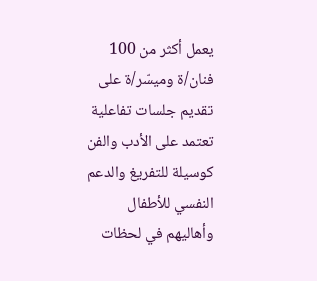يعمل أكثر من 100 فنان/ة وميسّر/ة على تقديم جلسات تفاعلية تعتمد على الأدب والفن كوسيلة للتفريغ والدعم النفسي للأطفال وأهاليهم في لحظات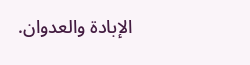الإبادة والعدوان.